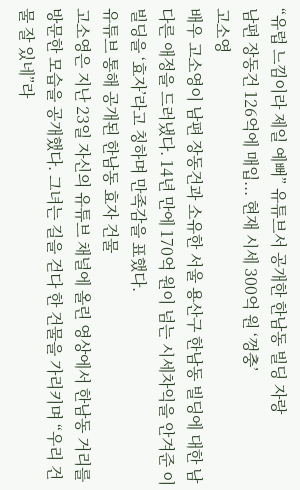“유럽 느낌이라 제일 예뻐” 유튜브서 공개한 한남동 빌딩 자랑
남편 장동건 126억에 매입... 현재 시세 300억 원 ‘껑충’
고소영
배우 고소영이 남편 장동건과 소유한 서울 용산구 한남동 빌딩에 대한 남다른 애정을 드러냈다. 14년 만에 170억 원이 넘는 시세차익을 안겨준 이 빌딩을 ‘효자’라고 칭하며 만족감을 표했다.
유튜브 통해 공개된 한남동 효자 건물
고소영은 지난 23일 자신의 유튜브 채널에 올린 영상에서 한남동 거리를 방문한 모습을 공개했다. 그녀는 길을 걷다 한 건물을 가리키며 “우리 건물 잘 있네”라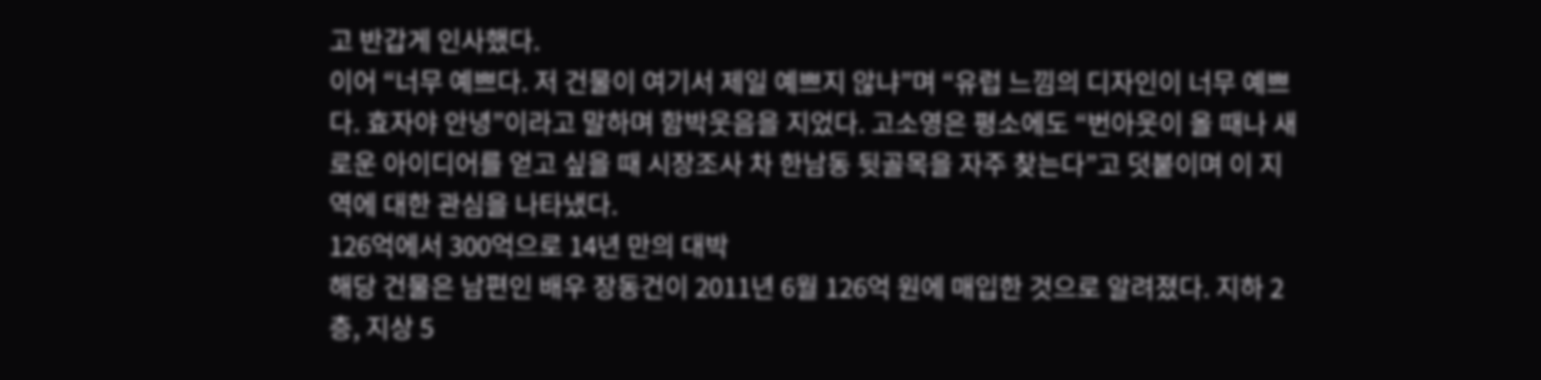고 반갑게 인사했다.
이어 “너무 예쁘다. 저 건물이 여기서 제일 예쁘지 않냐”며 “유럽 느낌의 디자인이 너무 예쁘다. 효자야 안녕”이라고 말하며 함박웃음을 지었다. 고소영은 평소에도 “번아웃이 올 때나 새로운 아이디어를 얻고 싶을 때 시장조사 차 한남동 뒷골목을 자주 찾는다”고 덧붙이며 이 지역에 대한 관심을 나타냈다.
126억에서 300억으로 14년 만의 대박
해당 건물은 남편인 배우 장동건이 2011년 6월 126억 원에 매입한 것으로 알려졌다. 지하 2층, 지상 5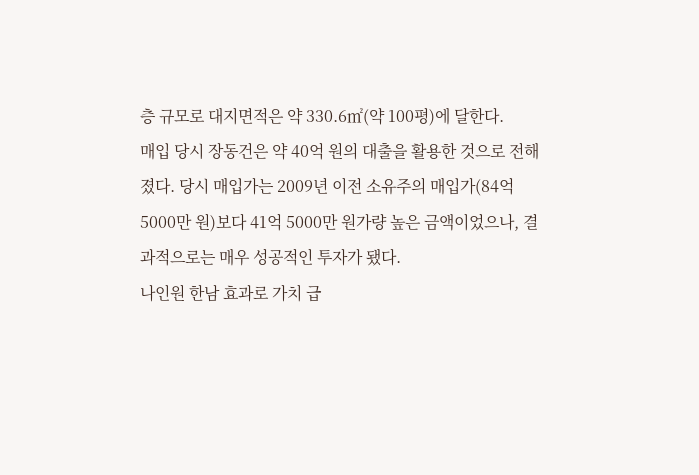층 규모로 대지면적은 약 330.6㎡(약 100평)에 달한다.
매입 당시 장동건은 약 40억 원의 대출을 활용한 것으로 전해졌다. 당시 매입가는 2009년 이전 소유주의 매입가(84억 5000만 원)보다 41억 5000만 원가량 높은 금액이었으나, 결과적으로는 매우 성공적인 투자가 됐다.
나인원 한남 효과로 가치 급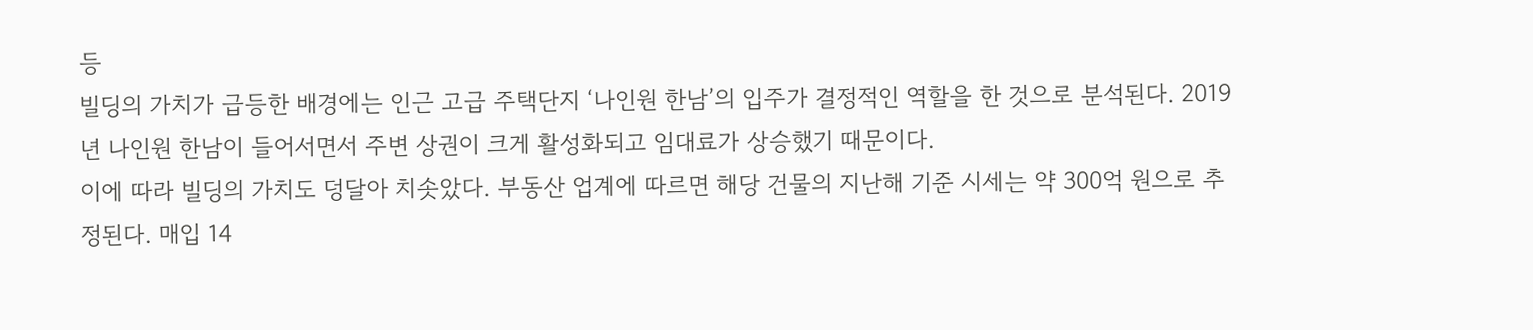등
빌딩의 가치가 급등한 배경에는 인근 고급 주택단지 ‘나인원 한남’의 입주가 결정적인 역할을 한 것으로 분석된다. 2019년 나인원 한남이 들어서면서 주변 상권이 크게 활성화되고 임대료가 상승했기 때문이다.
이에 따라 빌딩의 가치도 덩달아 치솟았다. 부동산 업계에 따르면 해당 건물의 지난해 기준 시세는 약 300억 원으로 추정된다. 매입 14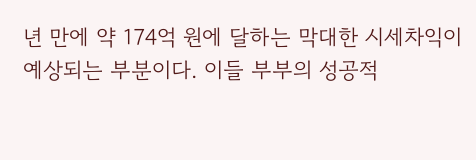년 만에 약 174억 원에 달하는 막대한 시세차익이 예상되는 부분이다. 이들 부부의 성공적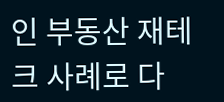인 부동산 재테크 사례로 다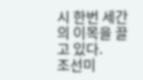시 한번 세간의 이목을 끌고 있다.
조선미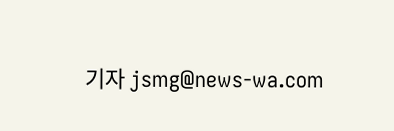기자 jsmg@news-wa.com